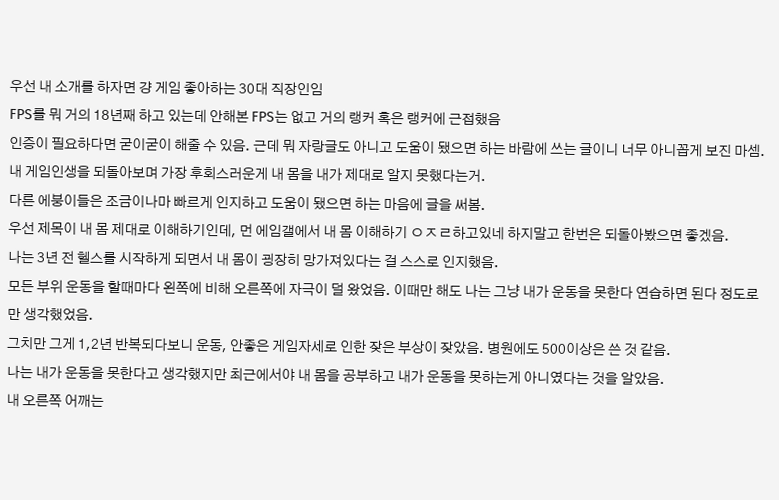우선 내 소개를 하자면 걍 게임 좋아하는 30대 직장인임
FPS를 뭐 거의 18년째 하고 있는데 안해본 FPS는 없고 거의 랭커 혹은 랭커에 근접했음
인증이 필요하다면 굳이굳이 해줄 수 있음. 근데 뭐 자랑글도 아니고 도움이 됐으면 하는 바람에 쓰는 글이니 너무 아니꼽게 보진 마셈.
내 게임인생을 되돌아보며 가장 후회스러운게 내 몸을 내가 제대로 알지 못했다는거.
다른 에붕이들은 조금이나마 빠르게 인지하고 도움이 됐으면 하는 마음에 글을 써봄.
우선 제목이 내 몸 제대로 이해하기인데, 먼 에임갤에서 내 몸 이해하기 ㅇㅈㄹ하고있네 하지말고 한번은 되돌아봤으면 좋겠음.
나는 3년 전 헬스를 시작하게 되면서 내 몸이 굉장히 망가져있다는 걸 스스로 인지했음.
모든 부위 운동을 할때마다 왼쪽에 비해 오른쪽에 자극이 덜 왔었음. 이때만 해도 나는 그냥 내가 운동을 못한다 연습하면 된다 정도로만 생각했었음.
그치만 그게 1,2년 반복되다보니 운동, 안좋은 게임자세로 인한 잦은 부상이 잦았음. 병원에도 500이상은 쓴 것 같음.
나는 내가 운동을 못한다고 생각했지만 최근에서야 내 몸을 공부하고 내가 운동을 못하는게 아니였다는 것을 알았음.
내 오른쪽 어깨는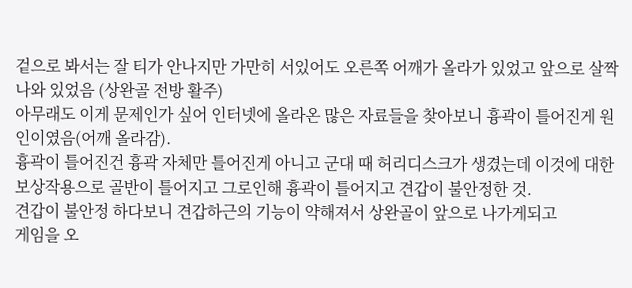겉으로 봐서는 잘 티가 안나지만 가만히 서있어도 오른쪽 어깨가 올라가 있었고 앞으로 살짝 나와 있었음 (상완골 전방 활주)
아무래도 이게 문제인가 싶어 인터넷에 올라온 많은 자료들을 찾아보니 흉곽이 틀어진게 원인이였음(어깨 올라감).
흉곽이 틀어진건 흉곽 자체만 틀어진게 아니고 군대 때 허리디스크가 생겼는데 이것에 대한 보상작용으로 골반이 틀어지고 그로인해 흉곽이 틀어지고 견갑이 불안정한 것.
견갑이 불안정 하다보니 견갑하근의 기능이 약해져서 상완골이 앞으로 나가게되고
게임을 오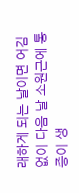래하게 되는 날이면 어김없이 다음 날 소원근에 통증이 생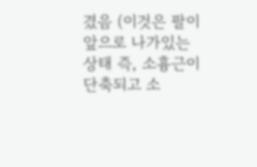겼음 (이것은 팔이 앞으로 나가있는 상태 즉, 소흉근이 단축되고 소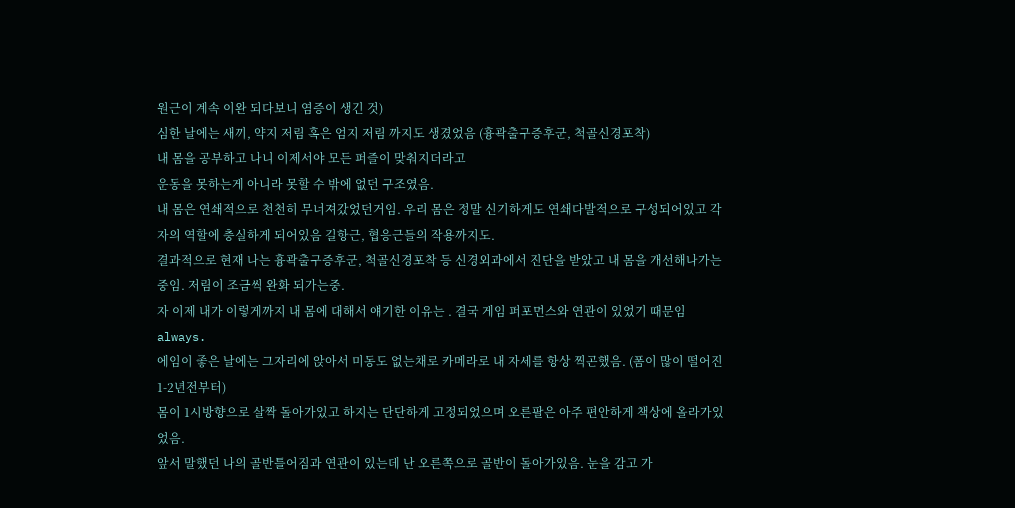원근이 계속 이완 되다보니 염증이 생긴 것)
심한 날에는 새끼, 약지 저림 혹은 엄지 저림 까지도 생겼었음 (흉곽출구증후군, 척골신경포착)
내 몸을 공부하고 나니 이제서야 모든 퍼즐이 맞춰지더라고
운동을 못하는게 아니라 못할 수 밖에 없던 구조였음.
내 몸은 연쇄적으로 천천히 무너져갔었던거임. 우리 몸은 정말 신기하게도 연쇄다발적으로 구성되어있고 각자의 역할에 충실하게 되어있음 길항근, 협응근들의 작용까지도.
결과적으로 현재 나는 흉곽출구증후군, 척골신경포착 등 신경외과에서 진단을 받았고 내 몸을 개선해나가는 중임. 저림이 조금씩 완화 되가는중.
자 이제 내가 이렇게까지 내 몸에 대해서 얘기한 이유는 . 결국 게임 퍼포먼스와 연관이 있었기 때문임 always.
에임이 좋은 날에는 그자리에 앉아서 미동도 없는채로 카메라로 내 자세를 항상 찍곤했음. (폼이 많이 떨어진 1-2년전부터)
몸이 1시방향으로 살짝 돌아가있고 하지는 단단하게 고정되었으며 오른팔은 아주 편안하게 책상에 올라가있었음.
앞서 말했던 나의 골반틀어짐과 연관이 있는데 난 오른쪽으로 골반이 돌아가있음. 눈을 감고 가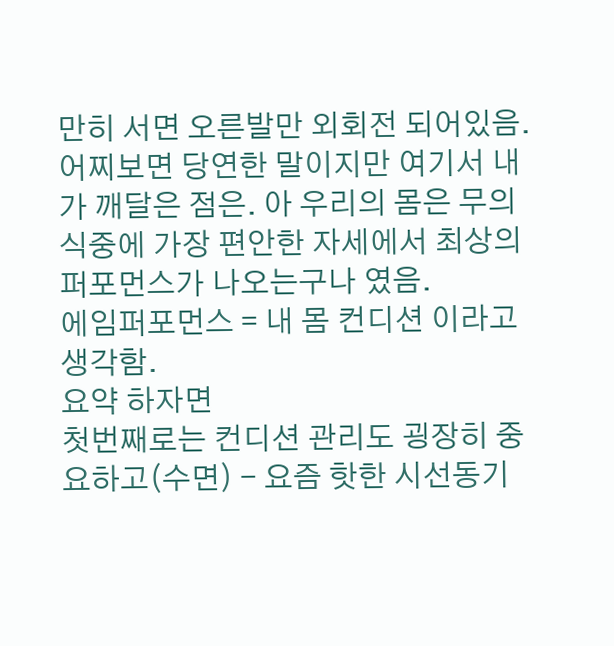만히 서면 오른발만 외회전 되어있음.
어찌보면 당연한 말이지만 여기서 내가 깨달은 점은. 아 우리의 몸은 무의식중에 가장 편안한 자세에서 최상의 퍼포먼스가 나오는구나 였음.
에임퍼포먼스 = 내 몸 컨디션 이라고 생각함.
요약 하자면
첫번째로는 컨디션 관리도 굉장히 중요하고(수면) - 요즘 핫한 시선동기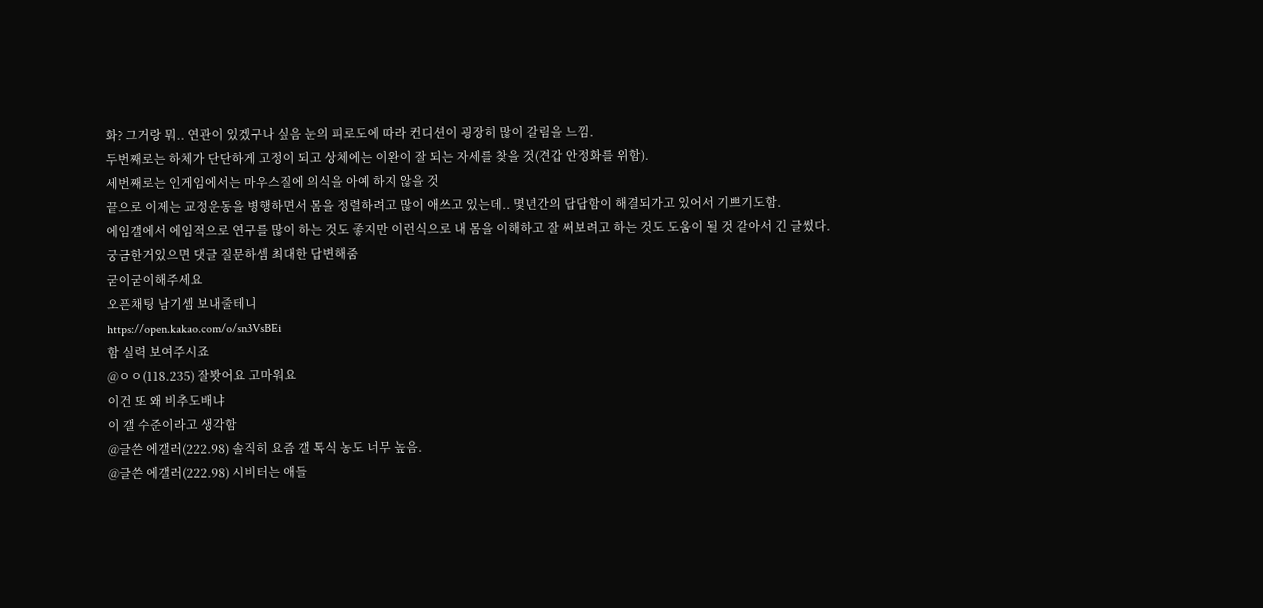화? 그거랑 뭐.. 연관이 있겠구나 싶음 눈의 피로도에 따라 컨디션이 굉장히 많이 갈림을 느낌.
두번째로는 하체가 단단하게 고정이 되고 상체에는 이완이 잘 되는 자세를 찾을 것(견갑 안정화를 위함).
세번째로는 인게임에서는 마우스질에 의식을 아예 하지 않을 것
끝으로 이제는 교정운동을 병행하면서 몸을 정렬하려고 많이 애쓰고 있는데.. 몇년간의 답답함이 해결되가고 있어서 기쁘기도함.
에임갤에서 에임적으로 연구를 많이 하는 것도 좋지만 이런식으로 내 몸을 이해하고 잘 써보려고 하는 것도 도움이 될 것 같아서 긴 글썼다.
궁금한거있으면 댓글 질문하셈 최대한 답변해줌
굳이굳이해주세요
오픈채팅 남기셈 보내줄테니
https://open.kakao.com/o/sn3VsBEi
함 실력 보여주시죠
@ㅇㅇ(118.235) 잘봣어요 고마워요
이건 또 왜 비추도배냐
이 갤 수준이라고 생각함
@글쓴 에갤러(222.98) 솔직히 요즘 갤 톡식 농도 너무 높음.
@글쓴 에갤러(222.98) 시비터는 애들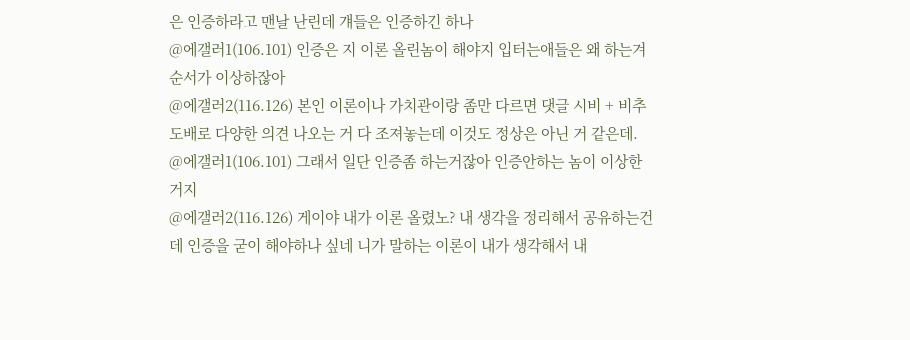은 인증하라고 맨날 난린데 걔들은 인증하긴 하나
@에갤러1(106.101) 인증은 지 이론 올린놈이 해야지 입터는애들은 왜 하는겨 순서가 이상하잖아
@에갤러2(116.126) 본인 이론이나 가치관이랑 좀만 다르면 댓글 시비 + 비추 도배로 다양한 의견 나오는 거 다 조져놓는데 이것도 정상은 아닌 거 같은데.
@에갤러1(106.101) 그래서 일단 인증좀 하는거잖아 인증안하는 놈이 이상한거지
@에갤러2(116.126) 게이야 내가 이론 올렸노? 내 생각을 정리해서 공유하는건데 인증을 굳이 해야하나 싶네 니가 말하는 이론이 내가 생각해서 내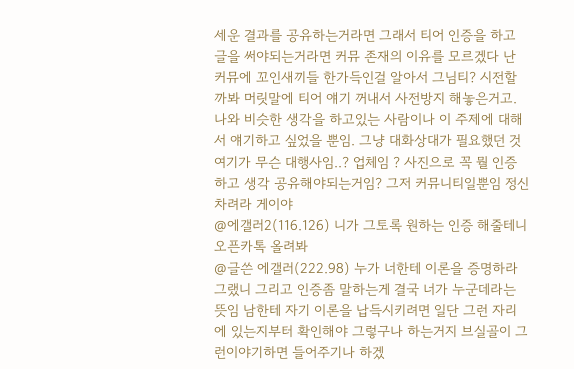세운 결과를 공유하는거라면 그래서 티어 인증을 하고 글을 써야되는거라면 커뮤 존재의 이유를 모르겠다 난 커뮤에 꼬인새끼들 한가득인걸 알아서 그님티? 시전할까봐 머릿말에 티어 얘기 꺼내서 사전방지 해놓은거고. 나와 비슷한 생각을 하고있는 사람이나 이 주제에 대해서 얘기하고 싶었을 뿐임. 그냥 대화상대가 필요했던 것 여기가 무슨 대행사임..? 업체임 ? 사진으로 꼭 뭘 인증하고 생각 공유해야되는거임? 그저 커뮤니티일뿐임 정신차려라 게이야
@에갤러2(116.126) 니가 그토록 원하는 인증 해줄테니 오픈카톡 올려봐
@글쓴 에갤러(222.98) 누가 너한테 이론을 증명하라그랬니 그리고 인증좀 말하는게 결국 너가 누군데라는 뜻임 남한테 자기 이론을 납득시키려면 일단 그런 자리에 있는지부터 확인해야 그렇구나 하는거지 브실골이 그런이야기하면 들어주기나 하겠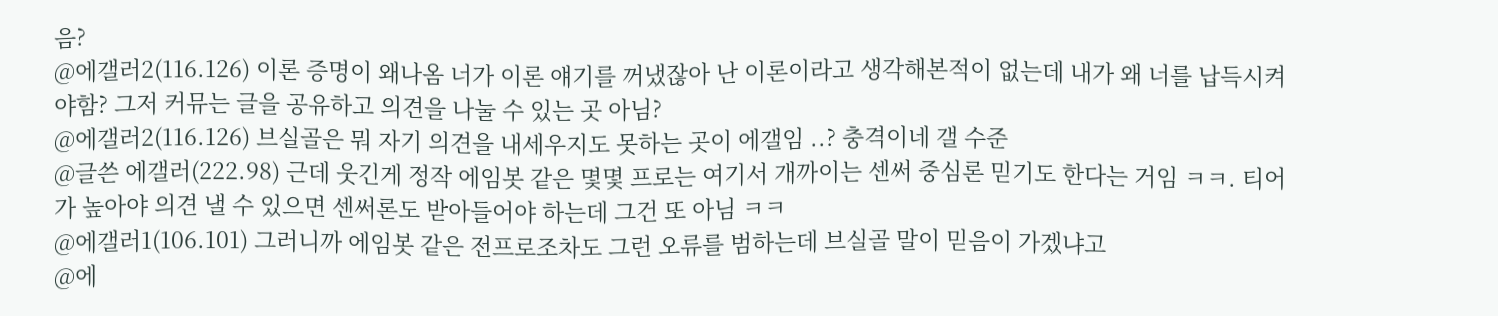음?
@에갤러2(116.126) 이론 증명이 왜나옴 너가 이론 얘기를 꺼냈잖아 난 이론이라고 생각해본적이 없는데 내가 왜 너를 납득시켜야함? 그저 커뮤는 글을 공유하고 의견을 나눌 수 있는 곳 아님?
@에갤러2(116.126) 브실골은 뭐 자기 의견을 내세우지도 못하는 곳이 에갤임 ..? 충격이네 갤 수준
@글쓴 에갤러(222.98) 근데 웃긴게 정작 에임봇 같은 몇몇 프로는 여기서 개까이는 센써 중심론 믿기도 한다는 거임 ㅋㅋ. 티어가 높아야 의견 낼 수 있으면 센써론도 받아들어야 하는데 그건 또 아님 ㅋㅋ
@에갤러1(106.101) 그러니까 에임봇 같은 전프로조차도 그런 오류를 범하는데 브실골 말이 믿음이 가겠냐고
@에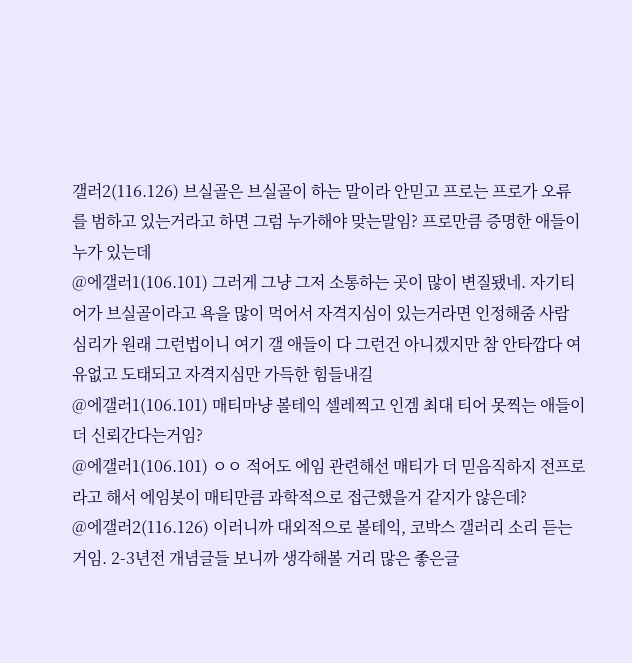갤러2(116.126) 브실골은 브실골이 하는 말이라 안믿고 프로는 프로가 오류를 범하고 있는거라고 하면 그럼 누가해야 맞는말임? 프로만큼 증명한 애들이 누가 있는데
@에갤러1(106.101) 그러게 그냥 그저 소통하는 곳이 많이 변질됐네. 자기티어가 브실골이라고 욕을 많이 먹어서 자격지심이 있는거라면 인정해줌 사람 심리가 원래 그런법이니 여기 갤 애들이 다 그런건 아니겠지만 참 안타깝다 여유없고 도태되고 자격지심만 가득한 힘들내길
@에갤러1(106.101) 매티마냥 볼테익 셀레찍고 인겜 최대 티어 못찍는 애들이 더 신뢰간다는거임?
@에갤러1(106.101) ㅇㅇ 적어도 에임 관련해선 매티가 더 믿음직하지 전프로라고 해서 에임봇이 매티만큼 과학적으로 접근했을거 같지가 않은데?
@에갤러2(116.126) 이러니까 대외적으로 볼테익, 코박스 갤러리 소리 듣는거임. 2-3년전 개념글들 보니까 생각해볼 거리 많은 좋은글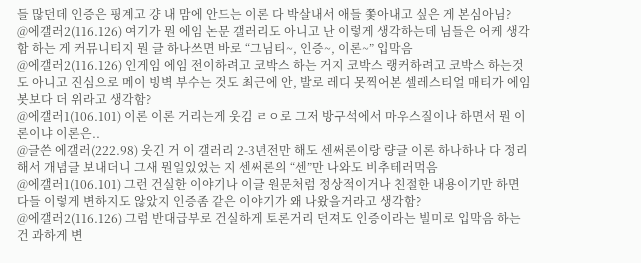들 많던데 인증은 핑계고 걍 내 맘에 안드는 이론 다 박살내서 애들 쫓아내고 싶은 게 본심아님?
@에갤러2(116.126) 여기가 뭔 에임 논문 갤러리도 아니고 난 이렇게 생각하는데 님들은 어케 생각함 하는 게 커뮤니티지 뭔 글 하나쓰면 바로 “그님티~, 인증~, 이론~” 입막음
@에갤러2(116.126) 인게임 에임 전이하려고 코박스 하는 거지 코박스 랭커하려고 코박스 하는것도 아니고 진심으로 메이 빙벽 부수는 것도 최근에 안, 발로 레디 못찍어본 셀레스티얼 매티가 에임봇보다 더 위라고 생각함?
@에갤러1(106.101) 이론 이론 거리는게 웃김 ㄹㅇ로 그저 방구석에서 마우스질이나 하면서 뭔 이론이냐 이론은..
@글쓴 에갤러(222.98) 웃긴 거 이 갤러리 2-3년전만 해도 센써론이랑 량글 이론 하나하나 다 정리해서 개념글 보내더니 그새 뭔일있었는 지 센써론의 “센”만 나와도 비추테러먹음
@에갤러1(106.101) 그런 건실한 이야기나 이글 원문처럼 정상적이거나 친절한 내용이기만 하면 다들 이렇게 변하지도 않았지 인증좀 같은 이야기가 왜 나왔을거라고 생각함?
@에갤러2(116.126) 그럼 반대급부로 건실하게 토론거리 던져도 인증이라는 빌미로 입막음 하는 건 과하게 변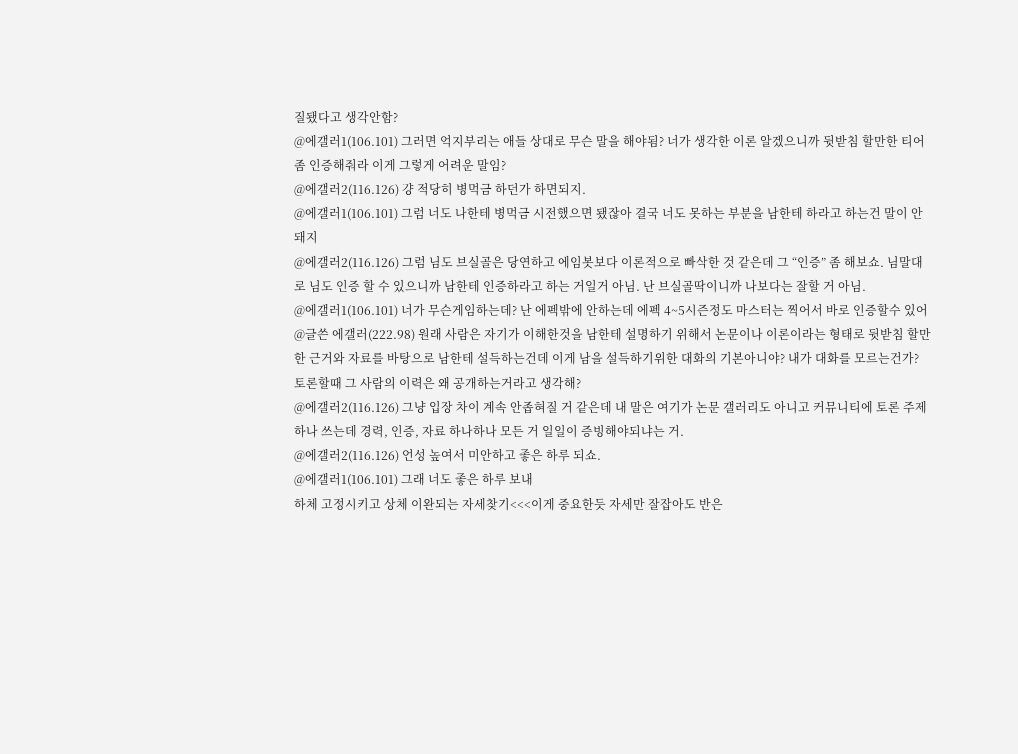질됐다고 생각안함?
@에갤러1(106.101) 그러면 억지부리는 애들 상대로 무슨 말을 해야됨? 너가 생각한 이론 알겠으니까 뒷받침 할만한 티어좀 인증해줘라 이게 그렇게 어려운 말임?
@에갤러2(116.126) 걍 적당히 병먹금 하던가 하면되지.
@에갤러1(106.101) 그럼 너도 나한테 병먹금 시전했으면 됐잖아 결국 너도 못하는 부분을 남한테 하라고 하는건 말이 안돼지
@에갤러2(116.126) 그럼 님도 브실골은 당연하고 에임봇보다 이론적으로 빠삭한 것 같은데 그 “인증” 좀 해보쇼. 님말대로 님도 인증 할 수 있으니까 남한테 인증하라고 하는 거일거 아님. 난 브실골딱이니까 나보다는 잘할 거 아님.
@에갤러1(106.101) 너가 무슨게임하는데? 난 에펙밖에 안하는데 에펙 4~5시즌정도 마스터는 찍어서 바로 인증할수 있어
@글쓴 에갤러(222.98) 원래 사람은 자기가 이해한것을 남한테 설명하기 위해서 논문이나 이론이라는 형태로 뒷받침 할만한 근거와 자료를 바탕으로 남한테 설득하는건데 이게 남을 설득하기위한 대화의 기본아니야? 내가 대화를 모르는건가? 토론할때 그 사람의 이력은 왜 공개하는거라고 생각해?
@에갤러2(116.126) 그냥 입장 차이 계속 안좁혀질 거 같은데 내 말은 여기가 논문 갤러리도 아니고 커뮤니티에 토론 주제 하나 쓰는데 경력, 인증, 자료 하나하나 모든 거 일일이 증빙해야되냐는 거.
@에갤러2(116.126) 언성 높여서 미안하고 좋은 하루 되쇼.
@에갤러1(106.101) 그래 너도 좋은 하루 보내
하체 고정시키고 상체 이완되는 자세찾기<<<이게 중요한듯 자세만 잘잡아도 반은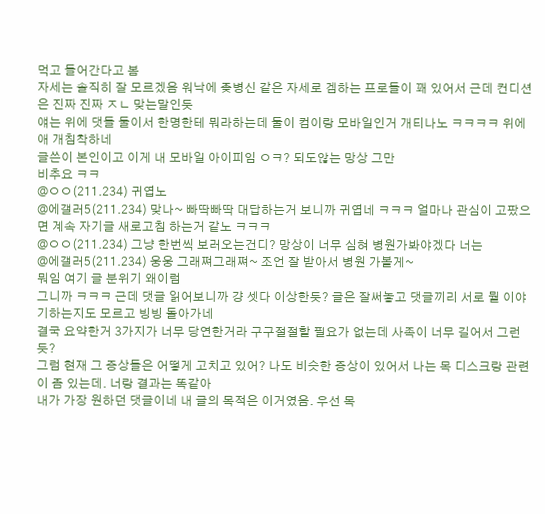먹고 들어간다고 봄
자세는 솔직히 잘 모르겠음 워낙에 좆병신 같은 자세로 겜하는 프로들이 꽤 있어서 근데 컨디션은 진짜 진짜 ㅈㄴ 맞는말인듯
얘는 위에 댓들 둘이서 한명한테 뭐라하는데 둘이 컴이랑 모바일인거 개티나노 ㅋㅋㅋㅋ 위에 애 개침착하네
글쓴이 본인이고 이게 내 모바일 아이피임 ㅇㅋ? 되도않는 망상 그만
비추요 ㅋㅋ
@ㅇㅇ(211.234) 귀엽노
@에갤러5(211.234) 맞나~ 빠딱빠딱 대답하는거 보니까 귀엽네 ㅋㅋㅋ 얼마나 관심이 고팠으면 계속 자기글 새로고침 하는거 같노 ㅋㅋㅋ
@ㅇㅇ(211.234) 그냥 한번씩 보러오는건디? 망상이 너무 심혀 병원가봐야겠다 너는
@에갤러5(211.234) 웅웅 그래쪄그래쪄~ 조언 잘 받아서 병원 가볼게~
뭐임 여기 글 분위기 왜이럼
그니까 ㅋㅋㅋ 근데 댓글 읽어보니까 걍 셋다 이상한듯? 글은 잘써놓고 댓글끼리 서로 뭘 이야기하는지도 모르고 빙빙 돌아가네
결국 요약한거 3가지가 너무 당연한거라 구구절절할 필요가 없는데 사족이 너무 길어서 그런듯?
그럼 현재 그 증상들은 어떻게 고치고 있어? 나도 비슷한 증상이 있어서 나는 목 디스크랑 관련이 좀 있는데. 너랑 결과는 똑같아
내가 가장 원하던 댓글이네 내 글의 목적은 이거였음. 우선 목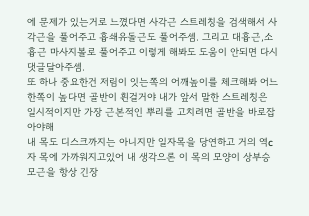에 문제가 있는거로 느꼈다면 사각근 스트레칭을 검색해서 사각근을 풀어주고 흉쇄유돌근도 풀어주셈. 그리고 대흉근,소흉근 마사지볼로 풀어주고 이렇게 해봐도 도움이 안되면 다시 댓글달아주셈.
또 하나 중요한건 저림이 잇는쪽의 어깨높이를 체크해봐 어느 한쪽이 높다면 골반이 휜걸거야 내가 앞서 말한 스트레칭은 일시적이지만 가장 근본적인 뿌리를 고치려면 골반을 바로잡아야해
내 목도 디스크까지는 아니지만 일자목을 당연하고 거의 역c자 목에 가까워지고있어 내 생각으론 이 목의 모양이 상부승모근을 항상 긴장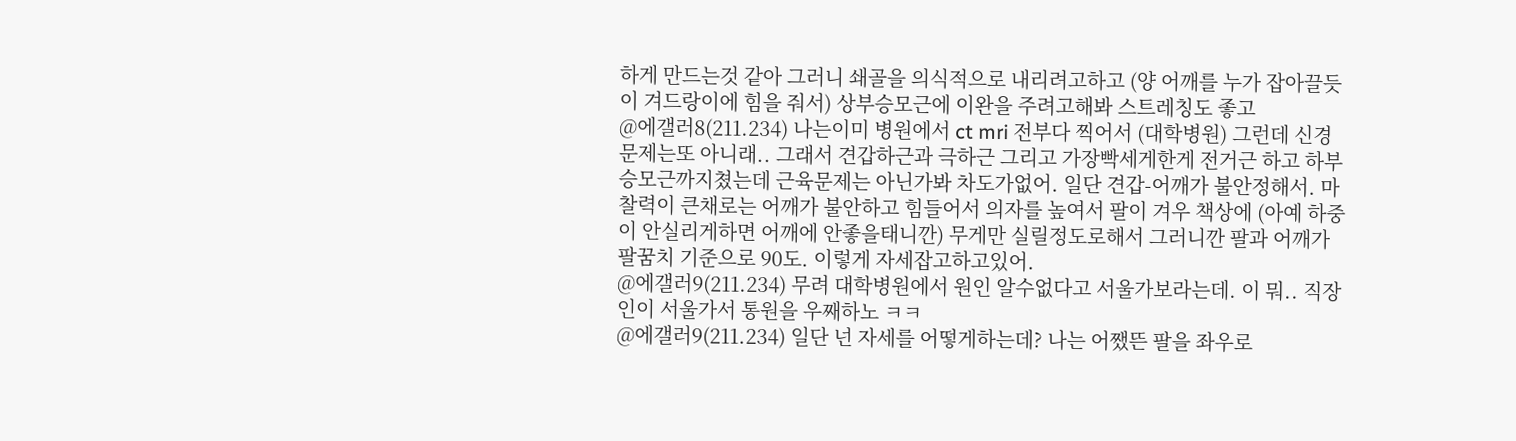하게 만드는것 같아 그러니 쇄골을 의식적으로 내리려고하고 (양 어깨를 누가 잡아끌듯이 겨드랑이에 힘을 줘서) 상부승모근에 이완을 주려고해봐 스트레칭도 좋고
@에갤러8(211.234) 나는이미 병원에서 ct mri 전부다 찍어서 (대학병원) 그런데 신경문제는또 아니래.. 그래서 견갑하근과 극하근 그리고 가장빡세게한게 전거근 하고 하부승모근까지쳤는데 근육문제는 아닌가봐 차도가없어. 일단 견갑-어깨가 불안정해서. 마찰력이 큰채로는 어깨가 불안하고 힘들어서 의자를 높여서 팔이 겨우 책상에 (아예 하중이 안실리게하면 어깨에 안좋을태니깐) 무게만 실릴정도로해서 그러니깐 팔과 어깨가 팔꿈치 기준으로 90도. 이렇게 자세잡고하고있어.
@에갤러9(211.234) 무려 대학병원에서 원인 알수없다고 서울가보라는데. 이 뭐.. 직장인이 서울가서 통원을 우째하노 ㅋㅋ
@에갤러9(211.234) 일단 넌 자세를 어떻게하는데? 나는 어쨌뜬 팔을 좌우로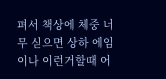펴서 책상에 체중 너무 싣으면 상하 에임이나 이런거할때 어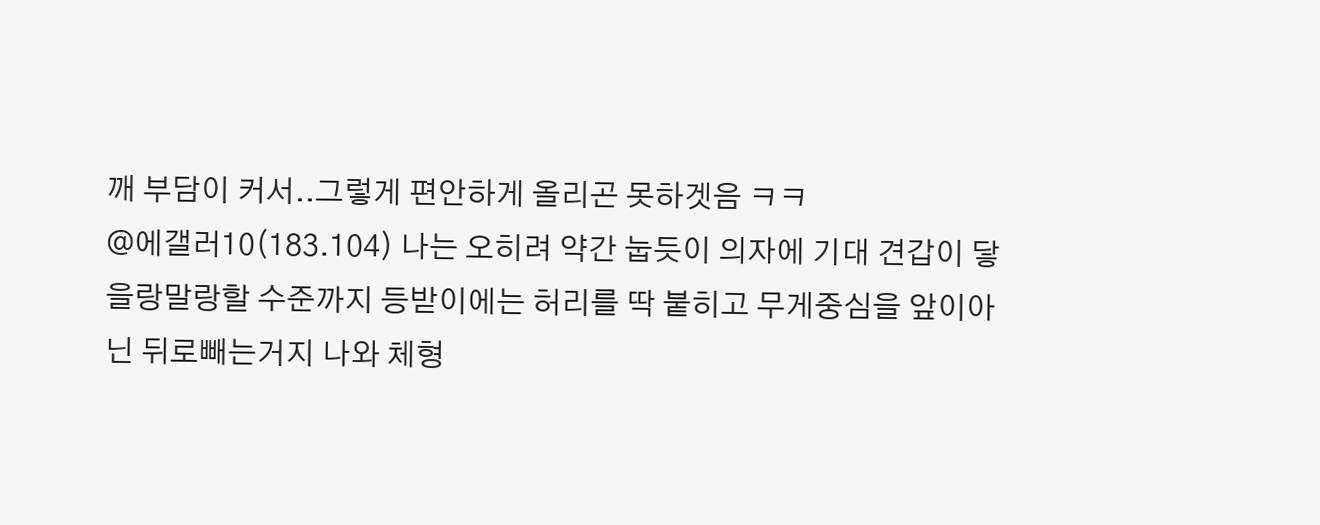깨 부담이 커서..그렇게 편안하게 올리곤 못하겟음 ㅋㅋ
@에갤러10(183.104) 나는 오히려 약간 눕듯이 의자에 기대 견갑이 닿을랑말랑할 수준까지 등받이에는 허리를 딱 붙히고 무게중심을 앞이아닌 뒤로빼는거지 나와 체형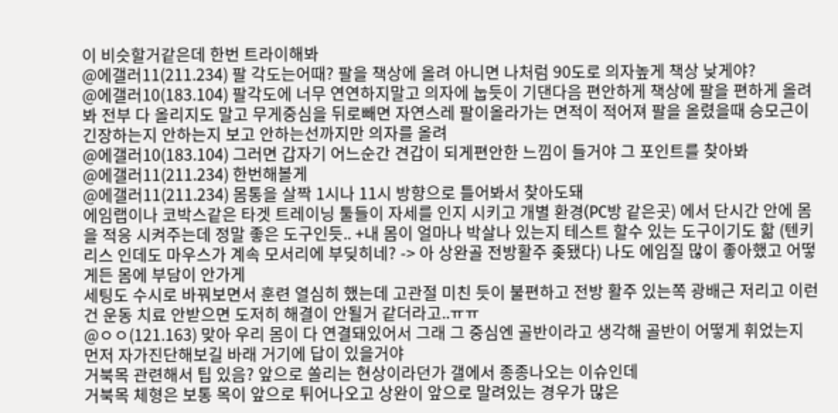이 비슷할거같은데 한번 트라이해봐
@에갤러11(211.234) 팔 각도는어때? 팔을 책상에 올려 아니면 나처럼 90도로 의자높게 책상 낮게야?
@에갤러10(183.104) 팔각도에 너무 연연하지말고 의자에 눕듯이 기댄다음 편안하게 책상에 팔을 편하게 올려봐 전부 다 올리지도 말고 무게중심을 뒤로빼면 자연스레 팔이올라가는 면적이 적어져 팔을 올렸을때 승모근이 긴장하는지 안하는지 보고 안하는선까지만 의자를 올려
@에갤러10(183.104) 그러면 갑자기 어느순간 견갑이 되게편안한 느낌이 들거야 그 포인트를 찾아봐
@에갤러11(211.234) 한번해볼게
@에갤러11(211.234) 몸통을 살짝 1시나 11시 방향으로 틀어봐서 찾아도돼
에임랩이나 코박스같은 타겟 트레이닝 툴들이 자세를 인지 시키고 개별 환경(PC방 같은곳) 에서 단시간 안에 몸을 적응 시켜주는데 정말 좋은 도구인듯.. +내 몸이 얼마나 박살나 있는지 테스트 할수 있는 도구이기도 핢 (텐키리스 인데도 마우스가 계속 모서리에 부딪히네? -> 아 상완골 전방활주 좆됐다) 나도 에임질 많이 좋아했고 어떻게든 몸에 부담이 안가게
세팅도 수시로 바꿔보면서 훈련 열심히 했는데 고관절 미친 듯이 불편하고 전방 활주 있는쪽 광배근 저리고 이런건 운동 치료 안받으면 도저히 해결이 안될거 같더라고..ㅠㅠ
@ㅇㅇ(121.163) 맞아 우리 몸이 다 연결돼있어서 그래 그 중심엔 골반이라고 생각해 골반이 어떻게 휘었는지 먼저 자가진단해보길 바래 거기에 답이 있을거야
거북목 관련해서 팁 있음? 앞으로 쏠리는 현상이라던가 갤에서 종종나오는 이슈인데
거북목 체형은 보통 목이 앞으로 튀어나오고 상완이 앞으로 말려있는 경우가 많은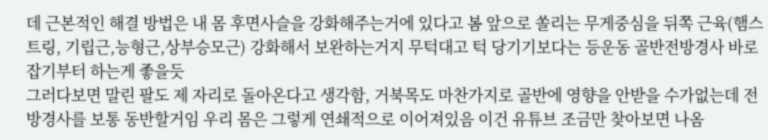데 근본적인 해결 방법은 내 몸 후면사슬을 강화해주는거에 있다고 봄 앞으로 쏠리는 무게중심을 뒤쪽 근육(햄스트링, 기립근,능형근,상부승모근) 강화해서 보완하는거지 무턱대고 턱 당기기보다는 등운동 골반전방경사 바로잡기부터 하는게 좋을듯
그러다보면 말린 팔도 제 자리로 돌아온다고 생각함, 거북목도 마찬가지로 골반에 영향을 안받을 수가없는데 전방경사를 보통 동반할거임 우리 몸은 그렇게 연쇄적으로 이어져있음 이건 유튜브 조금만 찾아보면 나옴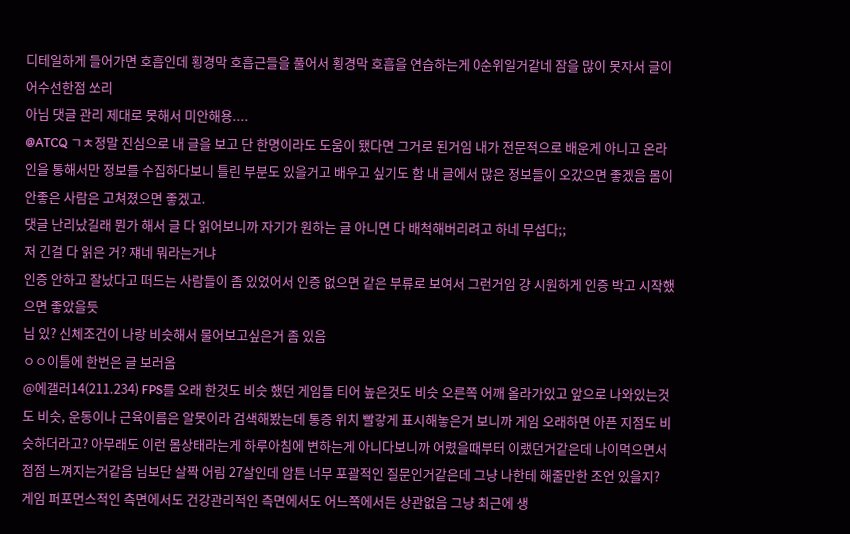디테일하게 들어가면 호흡인데 횡경막 호흡근들을 풀어서 횡경막 호흡을 연습하는게 0순위일거같네 잠을 많이 못자서 글이 어수선한점 쏘리
아님 댓글 관리 제대로 못해서 미안해용....
@ATCQ ㄱㅊ정말 진심으로 내 글을 보고 단 한명이라도 도움이 됐다면 그거로 된거임 내가 전문적으로 배운게 아니고 온라인을 통해서만 정보를 수집하다보니 틀린 부분도 있을거고 배우고 싶기도 함 내 글에서 많은 정보들이 오갔으면 좋겠음 몸이 안좋은 사람은 고쳐졌으면 좋겠고.
댓글 난리났길래 뭔가 해서 글 다 읽어보니까 자기가 원하는 글 아니면 다 배척해버리려고 하네 무섭다;;
저 긴걸 다 읽은 거? 쟤네 뭐라는거냐
인증 안하고 잘났다고 떠드는 사람들이 좀 있었어서 인증 없으면 같은 부류로 보여서 그런거임 걍 시원하게 인증 박고 시작했으면 좋았을듯
님 있? 신체조건이 나랑 비슷해서 물어보고싶은거 좀 있음
ㅇㅇ이틀에 한번은 글 보러옴
@에갤러14(211.234) FPS를 오래 한것도 비슷 했던 게임들 티어 높은것도 비슷 오른쪽 어깨 올라가있고 앞으로 나와있는것도 비슷, 운동이나 근육이름은 알못이라 검색해봤는데 통증 위치 빨갛게 표시해놓은거 보니까 게임 오래하면 아픈 지점도 비슷하더라고? 아무래도 이런 몸상태라는게 하루아침에 변하는게 아니다보니까 어렸을때부터 이랬던거같은데 나이먹으면서 점점 느껴지는거같음 님보단 살짝 어림 27살인데 암튼 너무 포괄적인 질문인거같은데 그냥 나한테 해줄만한 조언 있을지? 게임 퍼포먼스적인 측면에서도 건강관리적인 측면에서도 어느쪽에서든 상관없음 그냥 최근에 생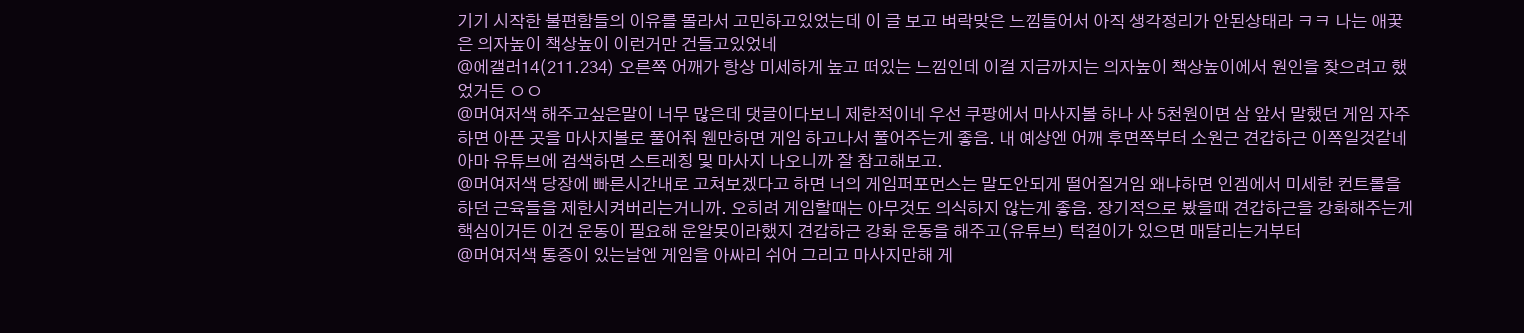기기 시작한 불편함들의 이유를 몰라서 고민하고있었는데 이 글 보고 벼락맞은 느낌들어서 아직 생각정리가 안된상태라 ㅋㅋ 나는 애꿎은 의자높이 책상높이 이런거만 건들고있었네
@에갤러14(211.234) 오른쪽 어깨가 항상 미세하게 높고 떠있는 느낌인데 이걸 지금까지는 의자높이 책상높이에서 원인을 찾으려고 했었거든 ㅇㅇ
@머여저색 해주고싶은말이 너무 많은데 댓글이다보니 제한적이네 우선 쿠팡에서 마사지볼 하나 사 5천원이면 삼 앞서 말했던 게임 자주하면 아픈 곳을 마사지볼로 풀어줘 웬만하면 게임 하고나서 풀어주는게 좋음. 내 예상엔 어깨 후면쪽부터 소원근 견갑하근 이쪽일것같네 아마 유튜브에 검색하면 스트레칭 및 마사지 나오니까 잘 참고해보고.
@머여저색 당장에 빠른시간내로 고쳐보겠다고 하면 너의 게임퍼포먼스는 말도안되게 떨어질거임 왜냐하면 인겜에서 미세한 컨트롤을 하던 근육들을 제한시켜버리는거니까. 오히려 게임할때는 아무것도 의식하지 않는게 좋음. 장기적으로 봤을때 견갑하근을 강화해주는게 핵심이거든 이건 운동이 필요해 운알못이라했지 견갑하근 강화 운동을 해주고(유튜브) 턱걸이가 있으면 매달리는거부터
@머여저색 통증이 있는날엔 게임을 아싸리 쉬어 그리고 마사지만해 게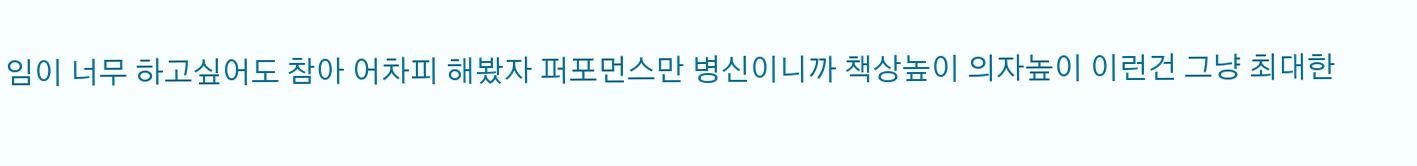임이 너무 하고싶어도 참아 어차피 해봤자 퍼포먼스만 병신이니까 책상높이 의자높이 이런건 그냥 최대한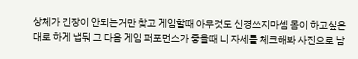상체가 긴장이 안되는거만 찾고 게임할때 아무것도 신경쓰지마셈 몸이 하고싶은대로 하게 냅둬 그 다음 게임 퍼포먼스가 좋을때 니 자세를 체크해봐 사진으로 남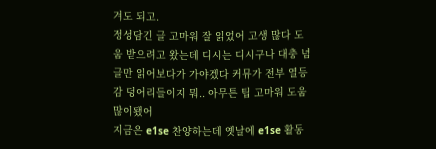겨도 되고.
정성담긴 글 고마워 잘 읽었어 고생 많다 도움 받으려고 왔는데 디시는 디시구나 대충 념글만 읽어보다가 가야겠다 커뮤가 전부 열등감 덩어리들이지 뭐.. 아무튼 팁 고마워 도움 많이됐어
지금은 e1se 찬양하는데 옛날에 e1se 활동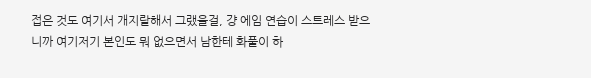접은 것도 여기서 개지랄해서 그랬을걸, 걍 에임 연습이 스트레스 받으니까 여기저기 본인도 뭐 없으면서 남한테 화풀이 하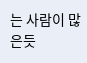는 사람이 많은듯